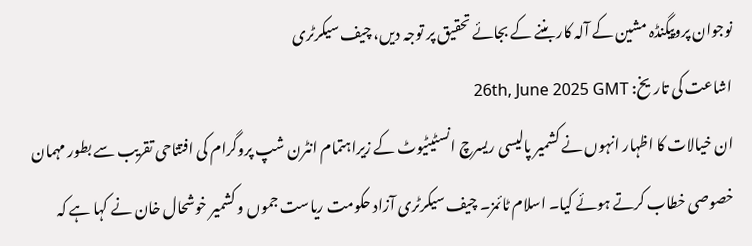نوجوان پروپیگنڈہ مشین کے آلہ کار بننے کے بجائے تحقیق پر توجہ دیں، چیف سیکرٹری
اشاعت کی تاریخ: 26th, June 2025 GMT
ان خیالات کا اظہار انہوں نے کشمیر پالیسی ریسرچ انسٹیٹیوٹ کے زیراہتمام انٹرن شپ پروگرام کی افتتاحی تقریب سے بطور مہمان خصوصی خطاب کرتے ہوئے کیا۔ اسلام ٹائمز۔ چیف سیکرٹری آزاد حکومت ریاست جموں و کشمیر خوشحال خان نے کہا ہے کہ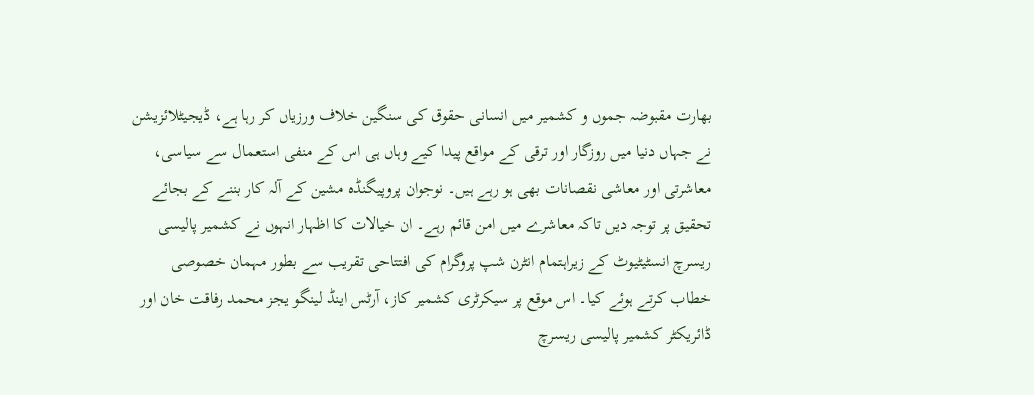بھارت مقبوضہ جموں و کشمیر میں انسانی حقوق کی سنگین خلاف ورزیاں کر رہا ہے، ڈیجیٹلائزیشن نے جہاں دنیا میں روزگار اور ترقی کے مواقع پیدا کیے وہاں ہی اس کے منفی استعمال سے سیاسی، معاشرتی اور معاشی نقصانات بھی ہو رہے ہیں۔ نوجوان پروپیگنڈہ مشین کے آلہ کار بننے کے بجائے تحقیق پر توجہ دیں تاکہ معاشرے میں امن قائم رہے۔ ان خیالات کا اظہار انہوں نے کشمیر پالیسی ریسرچ انسٹیٹیوٹ کے زیراہتمام انٹرن شپ پروگرام کی افتتاحی تقریب سے بطور مہمان خصوصی خطاب کرتے ہوئے کیا۔ اس موقع پر سیکرٹری کشمیر کاز، آرٹس اینڈ لینگو یجز محمد رفاقت خان اور ڈائریکٹر کشمیر پالیسی ریسرچ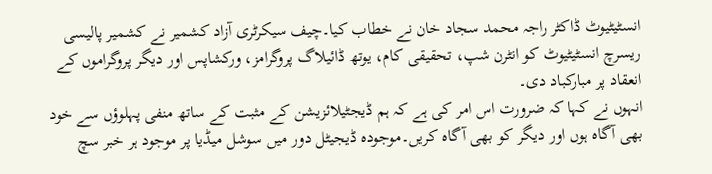انسٹیٹیوٹ ڈاکٹر راجہ محمد سجاد خان نے خطاب کیا۔چیف سیکرٹری آزاد کشمیر نے کشمیر پالیسی ریسرچ انسٹیٹیوٹ کو انٹرن شپ، تحقیقی کام، یوتھ ڈائیلاگ پروگرامز، ورکشاپس اور دیگر پروگراموں کے انعقاد پر مبارکباد دی۔
انہوں نے کہا کہ ضرورت اس امر کی ہے کہ ہم ڈیجٹیلائزیشن کے مثبت کے ساتھ منفی پہلوؤں سے خود بھی آگاہ ہوں اور دیگر کو بھی آگاہ کریں۔موجودہ ڈیجیٹل دور میں سوشل میڈیا پر موجود ہر خبر سچ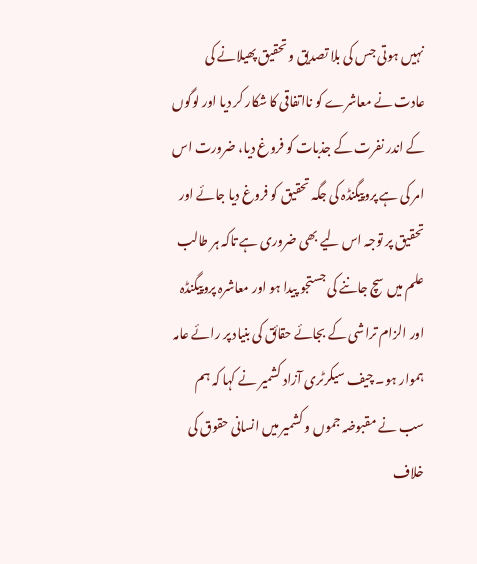نہیں ہوتی جس کی بلا تصدیق و تحقیق پھیلانے کی عادت نے معاشرے کو نااتفاقی کا شکار کر دیا اور لوگوں کے اندر نفرت کے جذبات کو فروغ دیا، ضرورت اس امر کی ہے پروپیگنڈہ کی جگہ تحقیق کو فروغ دیا جائے اور تحقیق پر توجہ اس لیے بھی ضروری ہے تاکہ ہر طالب علم میں سچ جاننے کی جستجو پیدا ہو اور معاشرہ پروپیگنڈہ اور الزام تراشی کے بجائے حقائق کی بنیاد پر رائے عامہ ہموار ہو۔ چیف سیکرٹری آزاد کشمیر نے کہا کہ ہم سب نے مقبوضہ جموں و کشمیر میں انسانی حقوق کی خلاف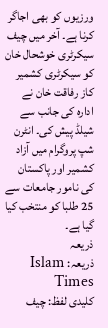ورزیوں کو بھی اجاگر کرنا ہے۔ آخر میں چیف سیکرٹری خوشحال خان کو سیکرٹری کشمیر کاز رفاقت خان نے ادارہ کی جانب سے شیلڈ پیش کی۔ انٹرن شپ پروگرام میں آزاد کشمیر اور پاکستان کی نامور جامعات سے 25 طلبا کو منتخب کیا گیا ہے۔
ذریعہ
ذریعہ: Islam Times
کلیدی لفظ: چیف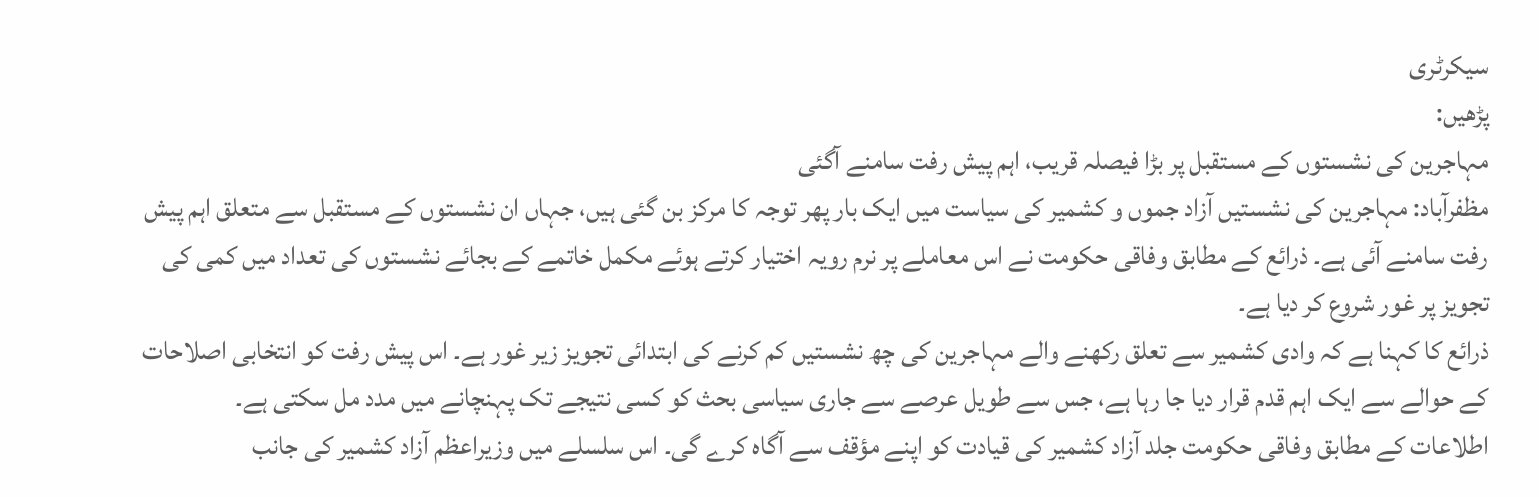سیکرٹری
پڑھیں:
مہاجرین کی نشستوں کے مستقبل پر بڑا فیصلہ قریب، اہم پیش رفت سامنے آگئی
مظفرآباد: مہاجرین کی نشستیں آزاد جموں و کشمیر کی سیاست میں ایک بار پھر توجہ کا مرکز بن گئی ہیں، جہاں ان نشستوں کے مستقبل سے متعلق اہم پیش رفت سامنے آئی ہے۔ ذرائع کے مطابق وفاقی حکومت نے اس معاملے پر نرم رویہ اختیار کرتے ہوئے مکمل خاتمے کے بجائے نشستوں کی تعداد میں کمی کی تجویز پر غور شروع کر دیا ہے۔
ذرائع کا کہنا ہے کہ وادی کشمیر سے تعلق رکھنے والے مہاجرین کی چھ نشستیں کم کرنے کی ابتدائی تجویز زیر غور ہے۔ اس پیش رفت کو انتخابی اصلاحات کے حوالے سے ایک اہم قدم قرار دیا جا رہا ہے، جس سے طویل عرصے سے جاری سیاسی بحث کو کسی نتیجے تک پہنچانے میں مدد مل سکتی ہے۔
اطلاعات کے مطابق وفاقی حکومت جلد آزاد کشمیر کی قیادت کو اپنے مؤقف سے آگاہ کرے گی۔ اس سلسلے میں وزیراعظم آزاد کشمیر کی جانب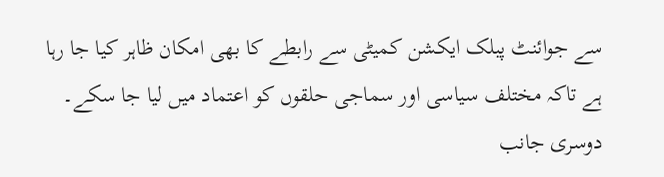سے جوائنٹ پبلک ایکشن کمیٹی سے رابطے کا بھی امکان ظاہر کیا جا رہا ہے تاکہ مختلف سیاسی اور سماجی حلقوں کو اعتماد میں لیا جا سکے۔
دوسری جانب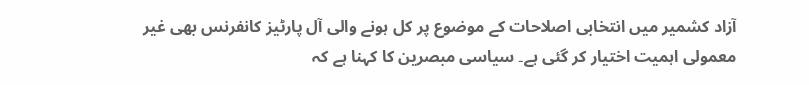آزاد کشمیر میں انتخابی اصلاحات کے موضوع پر کل ہونے والی آل پارٹیز کانفرنس بھی غیر معمولی اہمیت اختیار کر گئی ہے۔ سیاسی مبصرین کا کہنا ہے کہ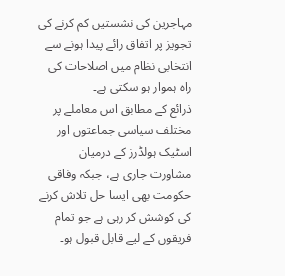مہاجرین کی نشستیں کم کرنے کی تجویز پر اتفاق رائے پیدا ہونے سے انتخابی نظام میں اصلاحات کی راہ ہموار ہو سکتی ہے۔
ذرائع کے مطابق اس معاملے پر مختلف سیاسی جماعتوں اور اسٹیک ہولڈرز کے درمیان مشاورت جاری ہے، جبکہ وفاقی حکومت بھی ایسا حل تلاش کرنے کی کوشش کر رہی ہے جو تمام فریقوں کے لیے قابل قبول ہو۔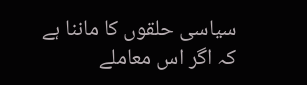سیاسی حلقوں کا ماننا ہے کہ اگر اس معاملے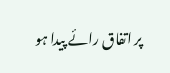پر اتفاق رائے پیدا ہو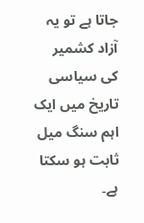جاتا ہے تو یہ آزاد کشمیر کی سیاسی تاریخ میں ایک اہم سنگ میل ثابت ہو سکتا ہے۔